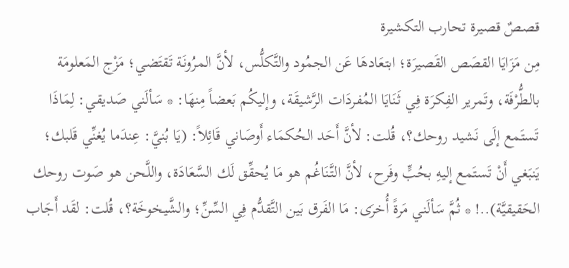قصصٌ قصيرة تحارب التكشيرة
مِن مَزَايَا القصَص القَصيرَة؛ ابتعَادهَا عَن الجمُود والتَّكلُّس، لأنَّ المرُونَة تَقتَضي؛ مَزْج المَعلومَة بالطُّرْفَة، وتَمرير الفِكرَة فِي ثَنَايَا المُفردَات الرَّشيقَة، وإليكُم بَعضاً مِنهَا: * سَألَني صَديقي: لِمَاذَا تَستَمع إلَى نَشيد روحك؟، قُلت: لأنَّ أَحَد الحُكمَاء أَوصَاني قَائِلاً: (يَا بُنيَّ: عِندَما يُغنِّي قَلبك؛ يَنبَغي أَنْ تَستَمع إليهِ بحُبٍّ وفَرح، لأنَّ التَّنَاغُم هو مَا يُحقِّق لَك السَّعَادَة، واللَّحن هو صَوت روحك الحَقيقيَّة)..! * ثُمَّ سَألَني مَرةً أُخرَى: مَا الفَرق بَين التَّقدُّم فِي السِّنِّ؛ والشَّيخوخَة؟، قُلت: لقَد أَجَاب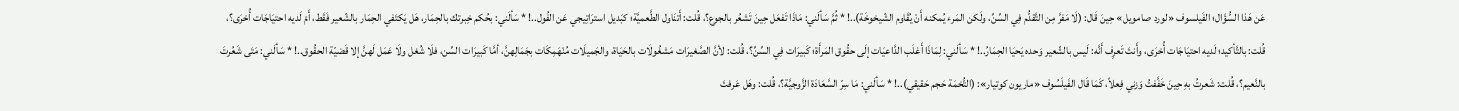عَن هَذا السُّؤَال؛ الفَيلسوف «لورد صامويل» حِينَ قَال: (لَا مَفرَّ مِن التَّقدُّم فِي السِّنِّ، ولَكن المَرء يُمكنه أَنْ يُقَاوم الشّيخوخَة)..! * ثُمَّ سَألَني: مَاذَا تَفعَل حِينَ تَشعُر بالجوع؟، قُلت: أَتنَاول الطَّعميَّة؛ كبَديل استرَاتِيجي عَن الفُول..! * سَألَني: بحُكم خِبرتك بالحِمَار، هَل يَكتَفي الحِمَار بالشّعير فَقَط، أَمْ لَديه احتيَاجَات أُخرَى؟، قُلت: بالتَّأكيد؛ لَديه احتيَاجَات أُخرَى، وأَنتَ تَعرِف أَنَّه: لَيس بالشّعير وَحده يَحيَا الحِمَارُ..! * سَألَني: لِمَاذَا أَغلَب الدَّاعيَات إلَى حقُوق المَرأَة؛ كَبيرَات فِي السِّنِّ؟، قُلت: لأنَّ الصَّغيرَات مَشغُولَات بالحَيَاة، والجَميلَات مُنْهَمِكَات بجَمَالِهنَّ، أمَّا كَبيرَات السِّن، فلَا شُغل ولَا عَمَل لَهنَّ إلا قَضيّة الحقُوق..! * سَألَني: مَتَى شَعُرتَ بالنَّعيم؟، قُلت: شَعرتُ بهِ حِينَ خَفَّفتُ وَزني فِعلاً، كَمَا قَال الفَيلَسُوف «ماريون كوتيار»: (التُّخمَة حَجم حَقيقي)..! * سَألَني: مَا سِرّ السَّعَادَة الزَّوجيَّة؟، قُلت: وهَل عَرفتَ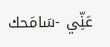عَنِّي -سَامَحك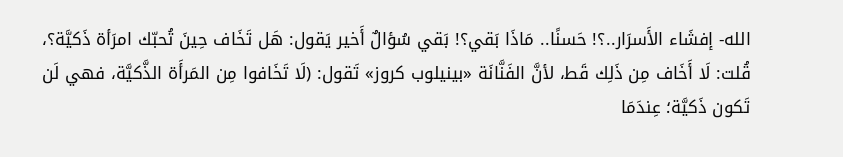الله- إفشَاء الأَسرَار..؟! حَسنًا.. مَاذَا بَقي؟! بَقي سُؤالٌ أَخير يَقول: هَل تَخَاف حِينَ تُحبّك امرَأة ذَكيَّة؟، قُلت: لَا أَخَاف مِن ذَلِك قَط، لأنَّ الفَنَّانَة «بينيلوب كروز» تَقول: (لَا تَخَافوا مِن المَرأَة الذَّكيَّة، فهي لَن تَكون ذَكيَّة؛ عِندَمَا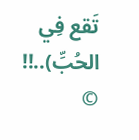تَقع فِي الحُبِّ)..!!
©